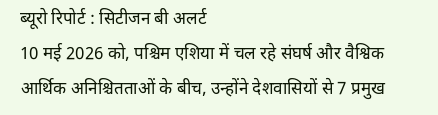ब्यूरो रिपोर्ट : सिटीजन बी अलर्ट
10 मई 2026 को, पश्चिम एशिया में चल रहे संघर्ष और वैश्विक आर्थिक अनिश्चितताओं के बीच, उन्होंने देशवासियों से 7 प्रमुख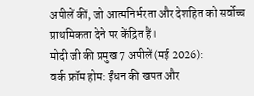अपीलें कीं, जो आत्मनिर्भरता और देशहित को सर्वोच्च प्राथमिकता देने पर केंद्रित हैं।
मोदी जी की प्रमुख 7 अपीलें (मई 2026):
वर्क फ्रॉम होम: ईंधन की खपत और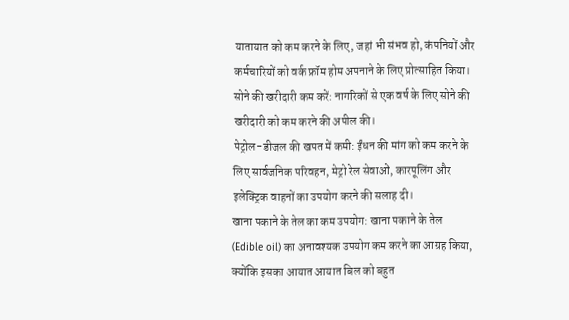यातायात को कम करने के लिए, जहां भी संभव हो, कंपनियों और कर्मचारियों को वर्क फ्रॉम होम अपनाने के लिए प्रोत्साहित किया।
सोने की खरीदारी कम करें: नागरिकों से एक वर्ष के लिए सोने की खरीदारी को कम करने की अपील की।
पेट्रोल-डीजल की खपत में कमी: ईंधन की मांग को कम करने के लिए सार्वजनिक परिवहन, मेट्रो रेल सेवाओं, कारपूलिंग और इलेक्ट्रिक वाहनों का उपयोग करने की सलाह दी।
खाना पकाने के तेल का कम उपयोग: खाना पकाने के तेल (Edible oil) का अनावश्यक उपयोग कम करने का आग्रह किया, क्योंकि इसका आयात आयात बिल को बहुत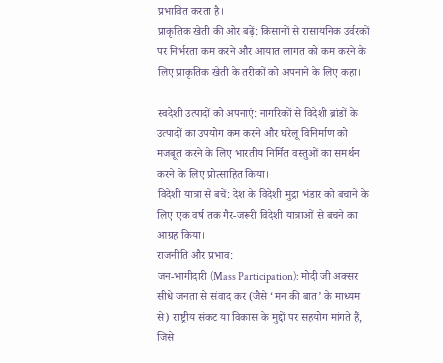प्रभावित करता है।
प्राकृतिक खेती की ओर बढ़ें: किसानों से रासायनिक उर्वरकों पर निर्भरता कम करने और आयात लागत को कम करने के लिए प्राकृतिक खेती के तरीकों को अपनाने के लिए कहा।

स्वदेशी उत्पादों को अपनाएं: नागरिकों से विदेशी ब्रांडों के उत्पादों का उपयोग कम करने और घरेलू विनिर्माण को मजबूत करने के लिए भारतीय निर्मित वस्तुओं का समर्थन करने के लिए प्रोत्साहित किया।
विदेशी यात्रा से बचें: देश के विदेशी मुद्रा भंडार को बचाने के लिए एक वर्ष तक गैर-जरूरी विदेशी यात्राओं से बचने का आग्रह किया।
राजनीति और प्रभाव:
जन-भागीदारी (Mass Participation): मोदी जी अक्सर सीधे जनता से संवाद कर (जैसे ‘मन की बात’ के माध्यम से) राष्ट्रीय संकट या विकास के मुद्दों पर सहयोग मांगते हैं, जिसे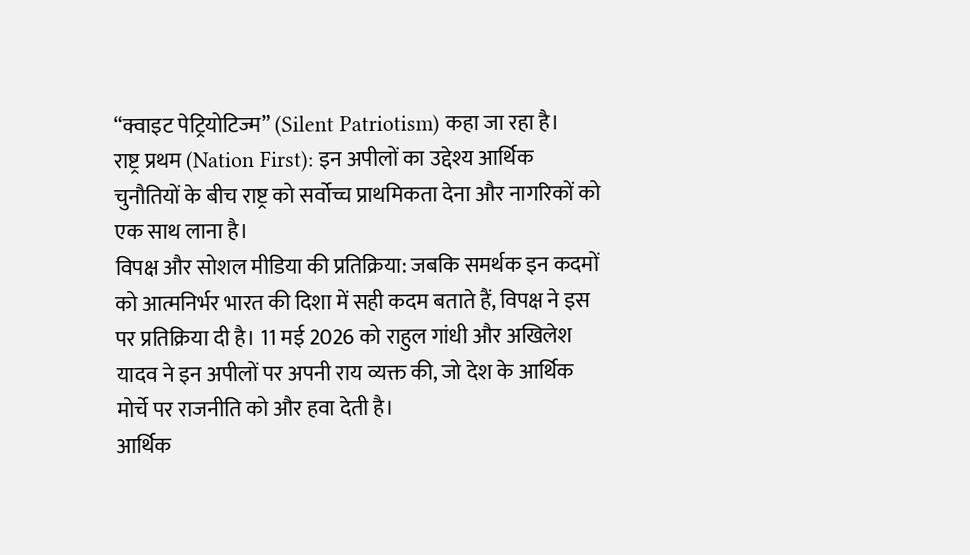“क्वाइट पेट्रियोटिज्म” (Silent Patriotism) कहा जा रहा है।
राष्ट्र प्रथम (Nation First): इन अपीलों का उद्देश्य आर्थिक चुनौतियों के बीच राष्ट्र को सर्वोच्च प्राथमिकता देना और नागरिकों को एक साथ लाना है।
विपक्ष और सोशल मीडिया की प्रतिक्रिया: जबकि समर्थक इन कदमों को आत्मनिर्भर भारत की दिशा में सही कदम बताते हैं, विपक्ष ने इस पर प्रतिक्रिया दी है। 11 मई 2026 को राहुल गांधी और अखिलेश यादव ने इन अपीलों पर अपनी राय व्यक्त की, जो देश के आर्थिक मोर्चे पर राजनीति को और हवा देती है।
आर्थिक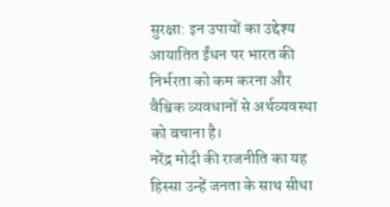सुरक्षा: इन उपायों का उद्देश्य आयातित ईंधन पर भारत की निर्भरता को कम करना और वैश्विक व्यवधानों से अर्थव्यवस्था को बचाना है।
नरेंद्र मोदी की राजनीति का यह हिस्सा उन्हें जनता के साथ सीधा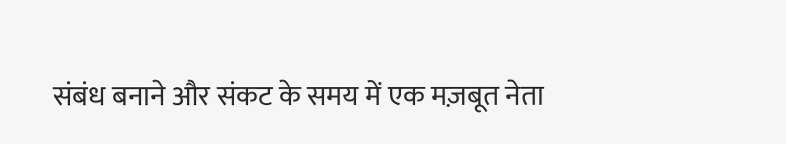संबंध बनाने और संकट के समय में एक मज़बूत नेता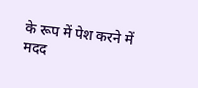के रूप में पेश करने में मदद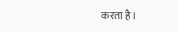करता है।